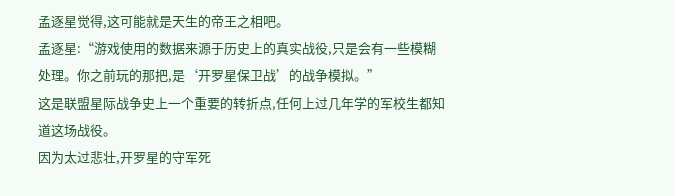孟逐星觉得,这可能就是天生的帝王之相吧。
孟逐星:“游戏使用的数据来源于历史上的真实战役,只是会有一些模糊处理。你之前玩的那把,是‘开罗星保卫战’的战争模拟。”
这是联盟星际战争史上一个重要的转折点,任何上过几年学的军校生都知道这场战役。
因为太过悲壮,开罗星的守军死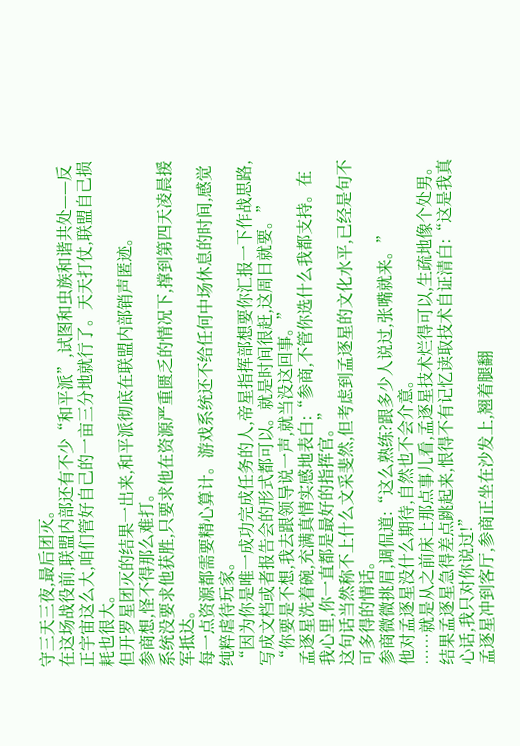守三天三夜,最后团灭。
在这场战役前,联盟内部还有不少“和平派”,试图和虫族和谐共处——反正宇宙这么大,咱们管好自己的一亩三分地就行了。天天打仗,联盟自己损耗也很大。
但开罗星团灭的结果一出来,和平派彻底在联盟内部销声匿迹。
参商想,怪不得那么难打。
系统没要求他获胜,只要求他在资源严重匮乏的情况下,撑到第四天凌晨援军抵达。
每一点资源都需要精心算计。游戏系统还不给任何中场休息的时间,感觉纯粹虐待玩家。
“因为你是唯一成功完成任务的人,帝星指挥部想要你汇报一下作战思路,写成文档或者报告会的形式都可以。就是时间很赶,这周日就要。”
“你要是不想,我去跟领导说一声,就当没这回事。”
孟逐星洗着碗,充满真情实感地表白:“参商,不管你选什么我都支持。在我心里,你一直都是最好的指挥官。”
这句话当然称不上什么文采斐然,但考虑到孟逐星的文化水平,已经是句不可多得的情话。
参商微微挑眉,调侃道:“这么熟练?跟多少人说过,张嘴就来。”
他对孟逐星没什么期待,自然也不会介意。
……就是从之前床上那点事儿看,孟逐星技术烂得可以,生疏地像个处男。
结果孟逐星急得差点跳起来,恨得不有记忆读取技术自证清白:“这是我真心话,我只对你说过!”
孟逐星冲到客厅,参商正坐在沙发上,翘着腿翻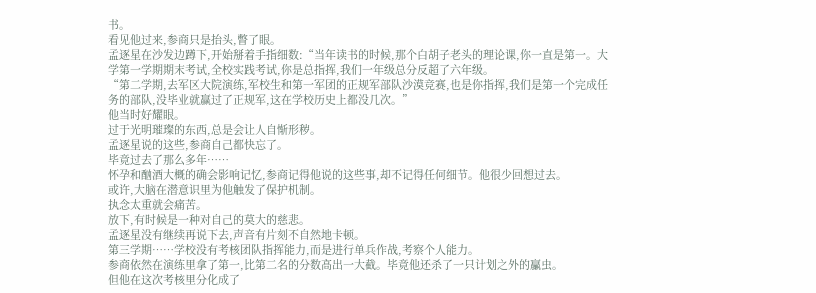书。
看见他过来,参商只是抬头,瞥了眼。
孟逐星在沙发边蹲下,开始掰着手指细数:“当年读书的时候,那个白胡子老头的理论课,你一直是第一。大学第一学期期末考试,全校实践考试,你是总指挥,我们一年级总分反超了六年级。
“第二学期,去军区大院演练,军校生和第一军团的正规军部队沙漠竞赛,也是你指挥,我们是第一个完成任务的部队,没毕业就赢过了正规军,这在学校历史上都没几次。”
他当时好耀眼。
过于光明璀璨的东西,总是会让人自惭形秽。
孟逐星说的这些,参商自己都快忘了。
毕竟过去了那么多年……
怀孕和酗酒大概的确会影响记忆,参商记得他说的这些事,却不记得任何细节。他很少回想过去。
或许,大脑在潜意识里为他触发了保护机制。
执念太重就会痛苦。
放下,有时候是一种对自己的莫大的慈悲。
孟逐星没有继续再说下去,声音有片刻不自然地卡顿。
第三学期……学校没有考核团队指挥能力,而是进行单兵作战,考察个人能力。
参商依然在演练里拿了第一,比第二名的分数高出一大截。毕竟他还杀了一只计划之外的臝虫。
但他在这次考核里分化成了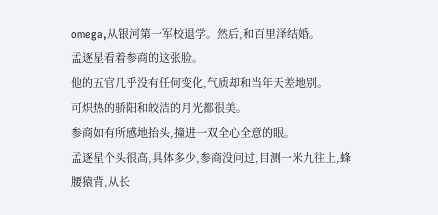omega,从银河第一军校退学。然后,和百里泽结婚。
孟逐星看着参商的这张脸。
他的五官几乎没有任何变化,气质却和当年天差地别。
可炽热的骄阳和皎洁的月光都很美。
参商如有所感地抬头,撞进一双全心全意的眼。
孟逐星个头很高,具体多少,参商没问过,目测一米九往上,蜂腰猿背,从长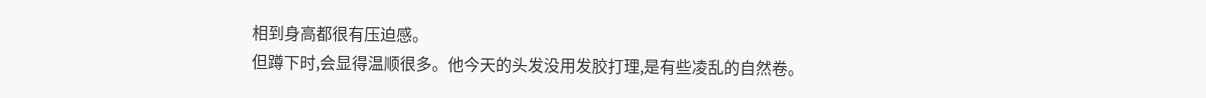相到身高都很有压迫感。
但蹲下时,会显得温顺很多。他今天的头发没用发胶打理,是有些凌乱的自然卷。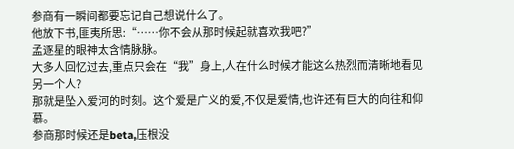参商有一瞬间都要忘记自己想说什么了。
他放下书,匪夷所思:“……你不会从那时候起就喜欢我吧?”
孟逐星的眼神太含情脉脉。
大多人回忆过去,重点只会在“我”身上,人在什么时候才能这么热烈而清晰地看见另一个人?
那就是坠入爱河的时刻。这个爱是广义的爱,不仅是爱情,也许还有巨大的向往和仰慕。
参商那时候还是beta,压根没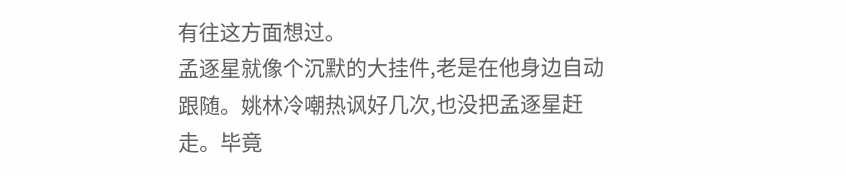有往这方面想过。
孟逐星就像个沉默的大挂件,老是在他身边自动跟随。姚林冷嘲热讽好几次,也没把孟逐星赶走。毕竟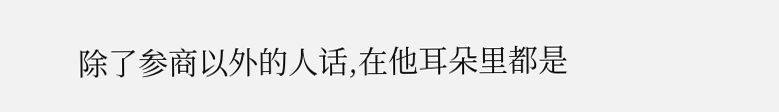除了参商以外的人话,在他耳朵里都是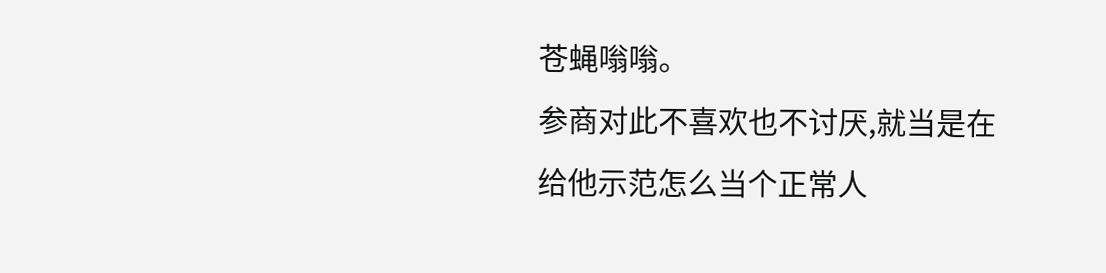苍蝇嗡嗡。
参商对此不喜欢也不讨厌,就当是在给他示范怎么当个正常人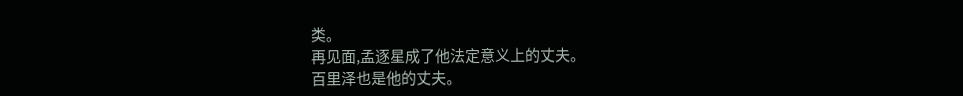类。
再见面,孟逐星成了他法定意义上的丈夫。
百里泽也是他的丈夫。